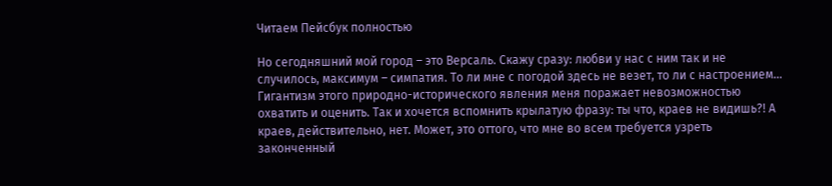Читаем Пейсбук полностью

Но сегодняшний мой город – это Версаль. Скажу сразу: любви у нас с ним так и не случилось, максимум – симпатия. То ли мне с погодой здесь не везет, то ли с настроением… Гигантизм этого природно-исторического явления меня поражает невозможностью охватить и оценить. Так и хочется вспомнить крылатую фразу: ты что, краев не видишь?! А краев, действительно, нет. Может, это оттого, что мне во всем требуется узреть законченный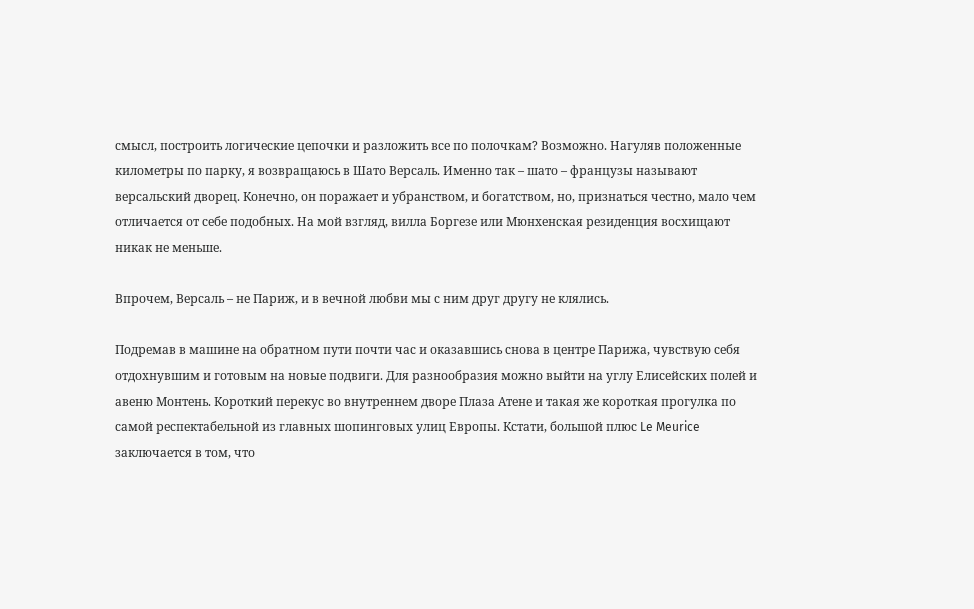смысл, построить логические цепочки и разложить все по полочкам? Возможно. Нагуляв положенные километры по парку, я возвращаюсь в Шато Версаль. Именно так – шато – французы называют версальский дворец. Конечно, он поражает и убранством, и богатством, но, признаться честно, мало чем отличается от себе подобных. На мой взгляд, вилла Боргезе или Мюнхенская резиденция восхищают никак не меньше.

Впрочем, Версаль – не Париж, и в вечной любви мы с ним друг другу не клялись.

Подремав в машине на обратном пути почти час и оказавшись снова в центре Парижа, чувствую себя отдохнувшим и готовым на новые подвиги. Для разнообразия можно выйти на углу Елисейских полей и авеню Монтень. Короткий перекус во внутреннем дворе Плаза Атене и такая же короткая прогулка по самой респектабельной из главных шопинговых улиц Европы. Кстати, большой плюс Le Meurice заключается в том, что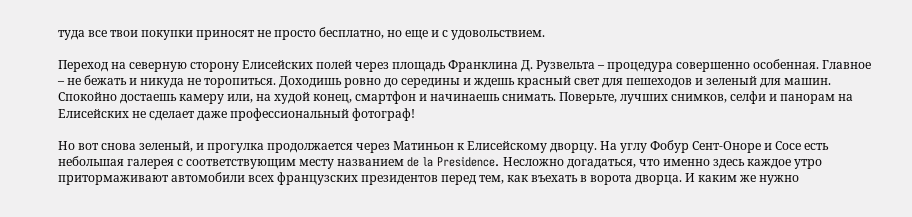туда все твои покупки приносят не просто бесплатно, но еще и с удовольствием.

Переход на северную сторону Елисейских полей через площадь Франклина Д. Рузвельта – процедура совершенно особенная. Главное – не бежать и никуда не торопиться. Доходишь ровно до середины и ждешь красный свет для пешеходов и зеленый для машин. Спокойно достаешь камеру или, на худой конец, смартфон и начинаешь снимать. Поверьте, лучших снимков, селфи и панорам на Елисейских не сделает даже профессиональный фотограф!

Но вот снова зеленый, и прогулка продолжается через Матиньон к Елисейскому дворцу. На углу Фобур Сент-Оноре и Сосе есть небольшая галерея с соответствующим месту названием de la Presidence. Несложно догадаться, что именно здесь каждое утро притормаживают автомобили всех французских президентов перед тем, как въехать в ворота дворца. И каким же нужно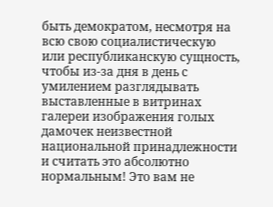быть демократом, несмотря на всю свою социалистическую или республиканскую сущность, чтобы из-за дня в день с умилением разглядывать выставленные в витринах галереи изображения голых дамочек неизвестной национальной принадлежности и считать это абсолютно нормальным! Это вам не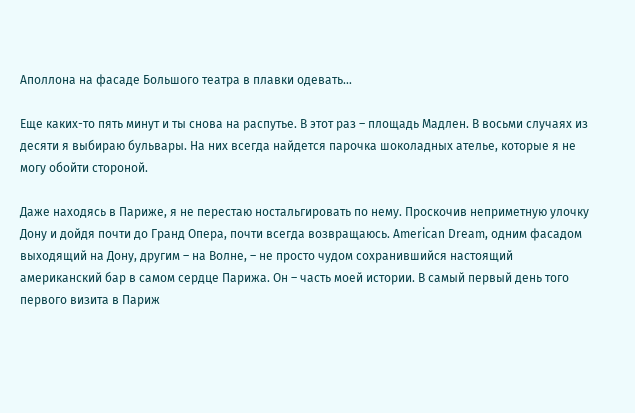Аполлона на фасаде Большого театра в плавки одевать…

Еще каких-то пять минут и ты снова на распутье. В этот раз – площадь Мадлен. В восьми случаях из десяти я выбираю бульвары. На них всегда найдется парочка шоколадных ателье, которые я не могу обойти стороной.

Даже находясь в Париже, я не перестаю ностальгировать по нему. Проскочив неприметную улочку Дону и дойдя почти до Гранд Опера, почти всегда возвращаюсь. American Dream, одним фасадом выходящий на Дону, другим – на Волне, – не просто чудом сохранившийся настоящий американский бар в самом сердце Парижа. Он – часть моей истории. В самый первый день того первого визита в Париж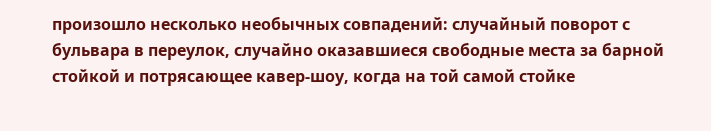произошло несколько необычных совпадений: случайный поворот с бульвара в переулок, случайно оказавшиеся свободные места за барной стойкой и потрясающее кавер-шоу, когда на той самой стойке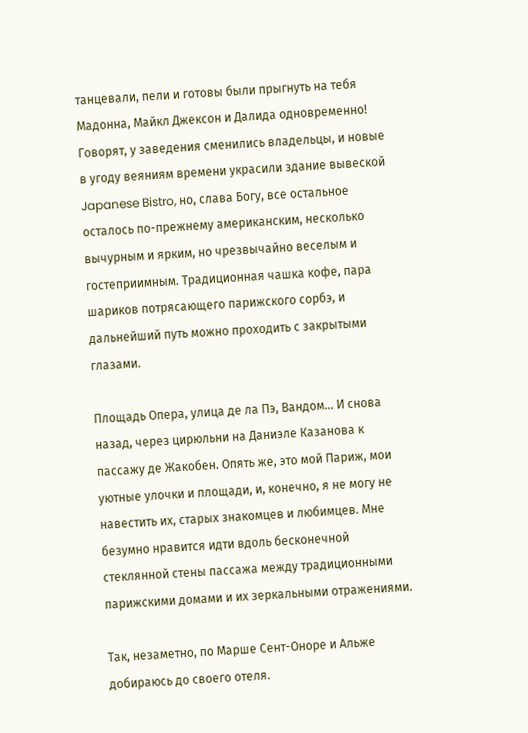танцевали, пели и готовы были прыгнуть на тебя Мадонна, Майкл Джексон и Далида одновременно! Говорят, у заведения сменились владельцы, и новые в угоду веяниям времени украсили здание вывеской Japanese Bistro, но, слава Богу, все остальное осталось по-прежнему американским, несколько вычурным и ярким, но чрезвычайно веселым и гостеприимным. Традиционная чашка кофе, пара шариков потрясающего парижского сорбэ, и дальнейший путь можно проходить с закрытыми глазами.

Площадь Опера, улица де ла Пэ, Вандом… И снова назад, через цирюльни на Даниэле Казанова к пассажу де Жакобен. Опять же, это мой Париж, мои уютные улочки и площади, и, конечно, я не могу не навестить их, старых знакомцев и любимцев. Мне безумно нравится идти вдоль бесконечной стеклянной стены пассажа между традиционными парижскими домами и их зеркальными отражениями.

Так, незаметно, по Марше Сент-Оноре и Альже добираюсь до своего отеля.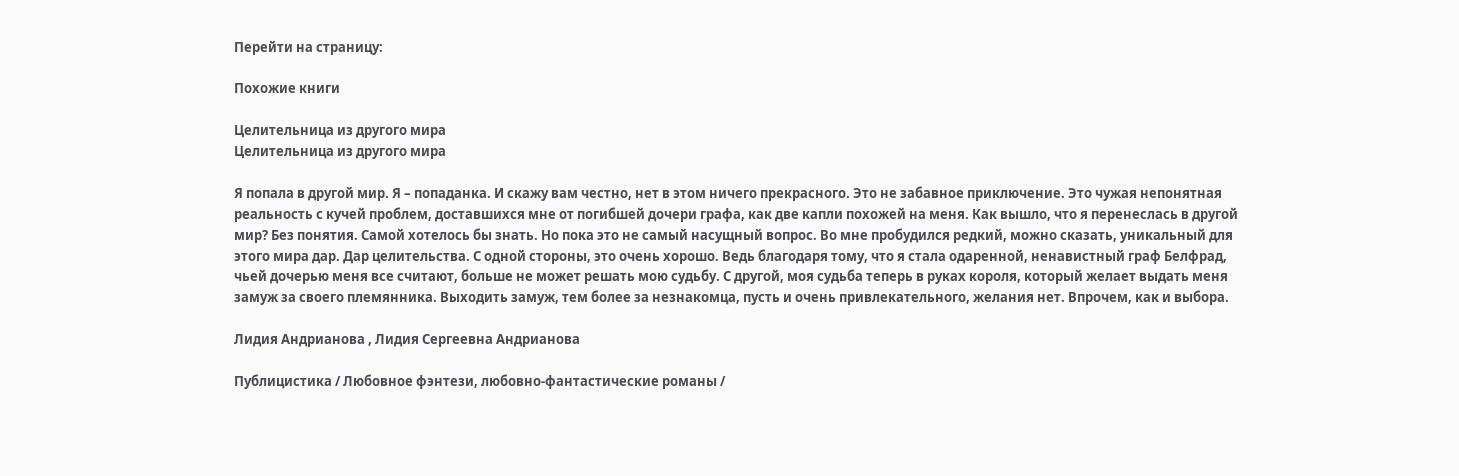Перейти на страницу:

Похожие книги

Целительница из другого мира
Целительница из другого мира

Я попала в другой мир. Я – попаданка. И скажу вам честно, нет в этом ничего прекрасного. Это не забавное приключение. Это чужая непонятная реальность с кучей проблем, доставшихся мне от погибшей дочери графа, как две капли похожей на меня. Как вышло, что я перенеслась в другой мир? Без понятия. Самой хотелось бы знать. Но пока это не самый насущный вопрос. Во мне пробудился редкий, можно сказать, уникальный для этого мира дар. Дар целительства. С одной стороны, это очень хорошо. Ведь благодаря тому, что я стала одаренной, ненавистный граф Белфрад, чьей дочерью меня все считают, больше не может решать мою судьбу. С другой, моя судьба теперь в руках короля, который желает выдать меня замуж за своего племянника. Выходить замуж, тем более за незнакомца, пусть и очень привлекательного, желания нет. Впрочем, как и выбора.

Лидия Андрианова , Лидия Сергеевна Андрианова

Публицистика / Любовное фэнтези, любовно-фантастические романы /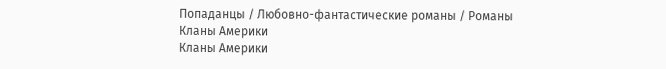Попаданцы / Любовно-фантастические романы / Романы
Кланы Америки
Кланы Америки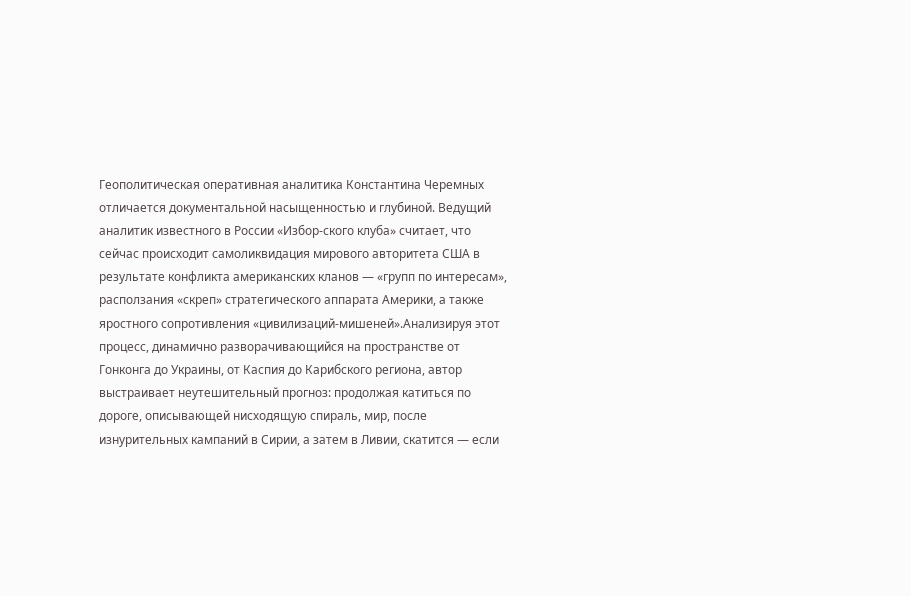Геополитическая оперативная аналитика Константина Черемных отличается документальной насыщенностью и глубиной. Ведущий аналитик известного в России «Избор-ского клуба» считает, что сейчас происходит самоликвидация мирового авторитета США в результате конфликта американских кланов — «групп по интересам», расползания «скреп» стратегического аппарата Америки, а также яростного сопротивления «цивилизаций-мишеней».Анализируя этот процесс, динамично разворачивающийся на пространстве от Гонконга до Украины, от Каспия до Карибского региона, автор выстраивает неутешительный прогноз: продолжая катиться по дороге, описывающей нисходящую спираль, мир, после изнурительных кампаний в Сирии, а затем в Ливии, скатится — если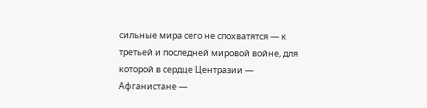сильные мира сего не спохватятся — к третьей и последней мировой войне, для которой в сердце Центразии — Афганистане —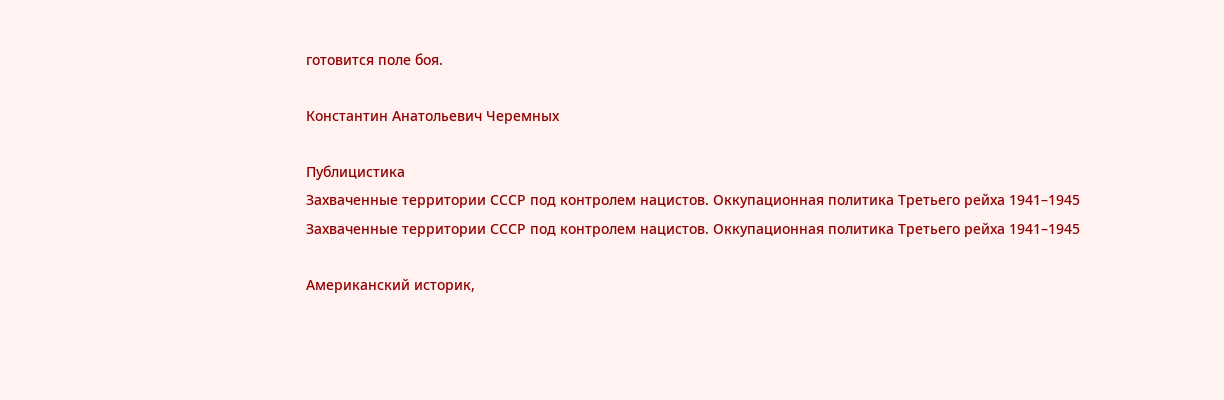готовится поле боя.

Константин Анатольевич Черемных

Публицистика
Захваченные территории СССР под контролем нацистов. Оккупационная политика Третьего рейха 1941–1945
Захваченные территории СССР под контролем нацистов. Оккупационная политика Третьего рейха 1941–1945

Американский историк,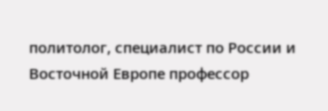политолог, специалист по России и Восточной Европе профессор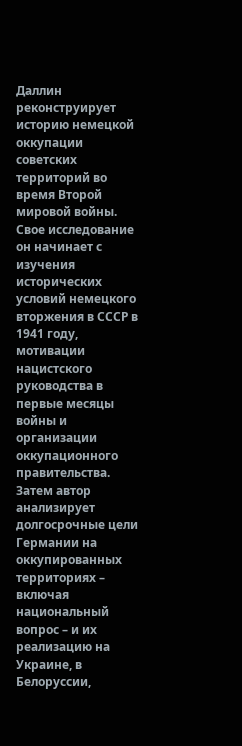Даллин реконструирует историю немецкой оккупации советских территорий во время Второй мировой войны. Свое исследование он начинает с изучения исторических условий немецкого вторжения в СССР в 1941 году, мотивации нацистского руководства в первые месяцы войны и организации оккупационного правительства. Затем автор анализирует долгосрочные цели Германии на оккупированных территориях – включая национальный вопрос – и их реализацию на Украине, в Белоруссии,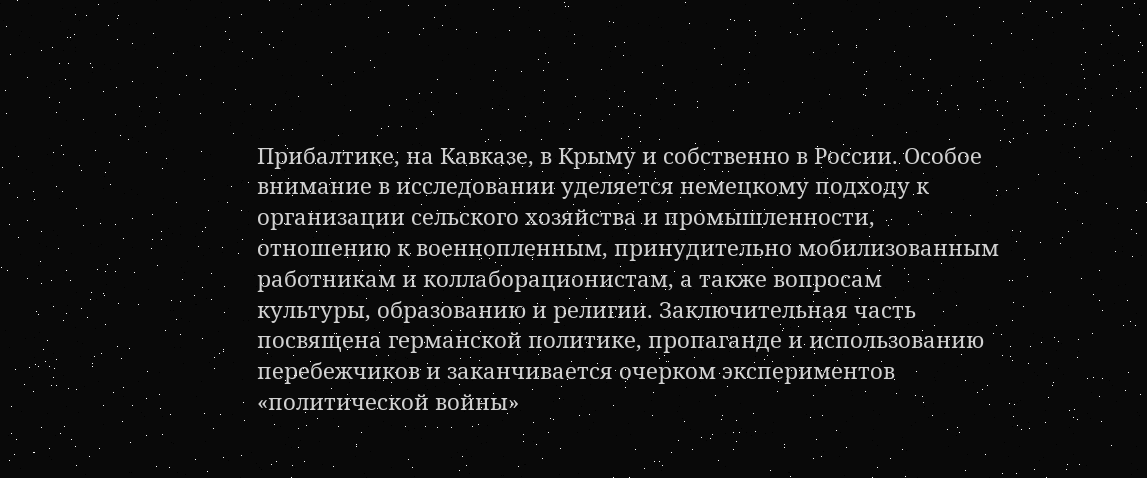Прибалтике, на Кавказе, в Крыму и собственно в России. Особое внимание в исследовании уделяется немецкому подходу к организации сельского хозяйства и промышленности, отношению к военнопленным, принудительно мобилизованным работникам и коллаборационистам, а также вопросам культуры, образованию и религии. Заключительная часть посвящена германской политике, пропаганде и использованию перебежчиков и заканчивается очерком экспериментов «политической войны»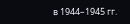в 1944–1945 гг.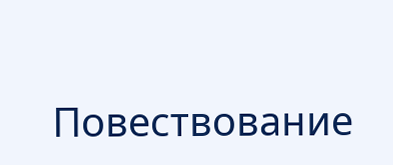Повествование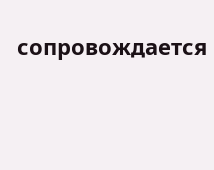сопровождается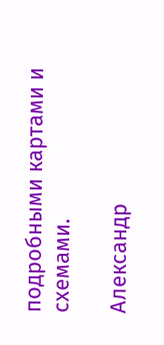подробными картами и схемами.

Александр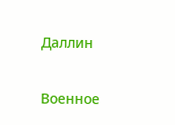Даллин

Военное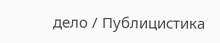дело / Публицистика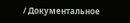/ Документальное